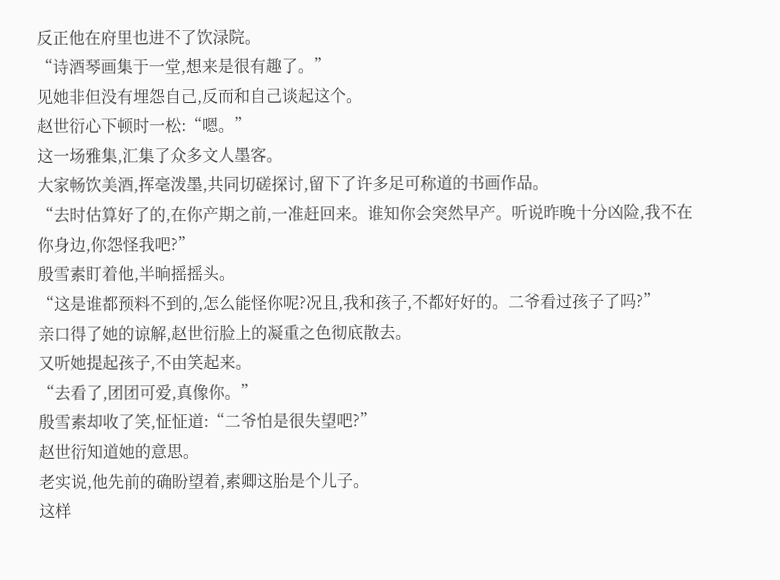反正他在府里也进不了饮渌院。
“诗酒琴画集于一堂,想来是很有趣了。”
见她非但没有埋怨自己,反而和自己谈起这个。
赵世衍心下顿时一松:“嗯。”
这一场雅集,汇集了众多文人墨客。
大家畅饮美酒,挥毫泼墨,共同切磋探讨,留下了许多足可称道的书画作品。
“去时估算好了的,在你产期之前,一准赶回来。谁知你会突然早产。听说昨晚十分凶险,我不在你身边,你怨怪我吧?”
殷雪素盯着他,半晌摇摇头。
“这是谁都预料不到的,怎么能怪你呢?况且,我和孩子,不都好好的。二爷看过孩子了吗?”
亲口得了她的谅解,赵世衍脸上的凝重之色彻底散去。
又听她提起孩子,不由笑起来。
“去看了,团团可爱,真像你。”
殷雪素却收了笑,怔怔道:“二爷怕是很失望吧?”
赵世衍知道她的意思。
老实说,他先前的确盼望着,素卿这胎是个儿子。
这样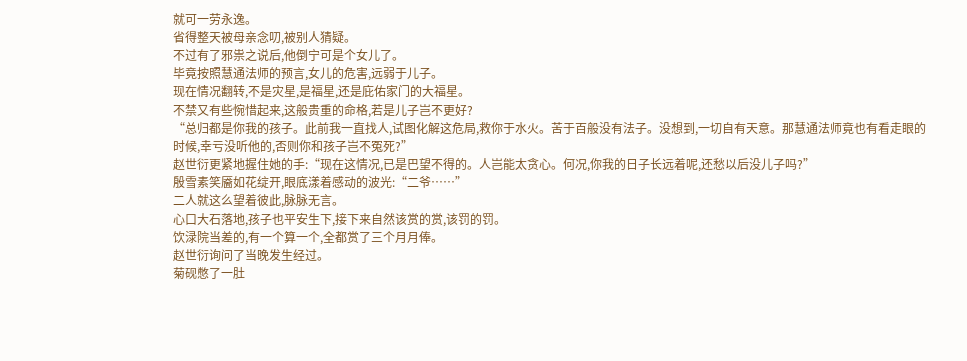就可一劳永逸。
省得整天被母亲念叨,被别人猜疑。
不过有了邪祟之说后,他倒宁可是个女儿了。
毕竟按照慧通法师的预言,女儿的危害,远弱于儿子。
现在情况翻转,不是灾星,是福星,还是庇佑家门的大福星。
不禁又有些惋惜起来,这般贵重的命格,若是儿子岂不更好?
“总归都是你我的孩子。此前我一直找人,试图化解这危局,救你于水火。苦于百般没有法子。没想到,一切自有天意。那慧通法师竟也有看走眼的时候,幸亏没听他的,否则你和孩子岂不冤死?”
赵世衍更紧地握住她的手:“现在这情况,已是巴望不得的。人岂能太贪心。何况,你我的日子长远着呢,还愁以后没儿子吗?”
殷雪素笑靥如花绽开,眼底漾着感动的波光:“二爷……”
二人就这么望着彼此,脉脉无言。
心口大石落地,孩子也平安生下,接下来自然该赏的赏,该罚的罚。
饮渌院当差的,有一个算一个,全都赏了三个月月俸。
赵世衍询问了当晚发生经过。
菊砚憋了一肚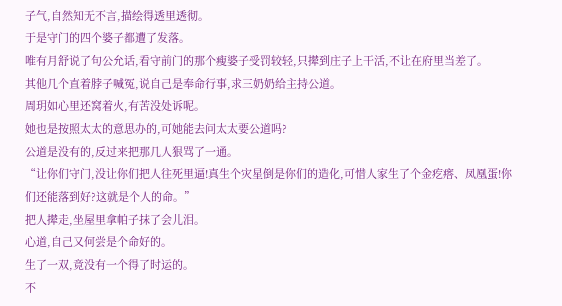子气,自然知无不言,描绘得透里透彻。
于是守门的四个婆子都遭了发落。
唯有月舒说了句公允话,看守前门的那个瘦婆子受罚较轻,只撵到庄子上干活,不让在府里当差了。
其他几个直着脖子喊冤,说自己是奉命行事,求三奶奶给主持公道。
周玥如心里还窝着火,有苦没处诉呢。
她也是按照太太的意思办的,可她能去问太太要公道吗?
公道是没有的,反过来把那几人狠骂了一通。
“让你们守门,没让你们把人往死里逼!真生个灾星倒是你们的造化,可惜人家生了个金疙瘩、凤凰蛋!你们还能落到好?这就是个人的命。”
把人撵走,坐屋里拿帕子抹了会儿泪。
心道,自己又何尝是个命好的。
生了一双,竟没有一个得了时运的。
不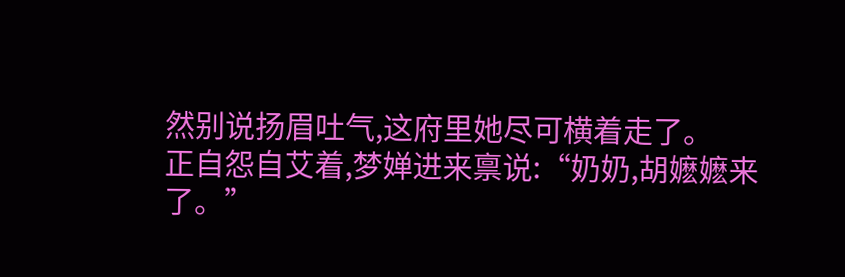然别说扬眉吐气,这府里她尽可横着走了。
正自怨自艾着,梦婵进来禀说:“奶奶,胡嬷嬷来了。”